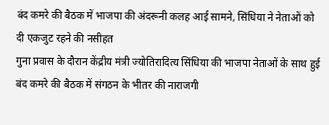बंद कमरे की बैठक में भाजपा की अंदरूनी कलह आई सामने, सिंधिया ने नेताओं को दी एकजुट रहने की नसीहत
गुना प्रवास के दौरान केंद्रीय मंत्री ज्योतिरादित्य सिंधिया की भाजपा नेताओं के साथ हुई बंद कमरे की बैठक में संगठन के भीतर की नाराजगी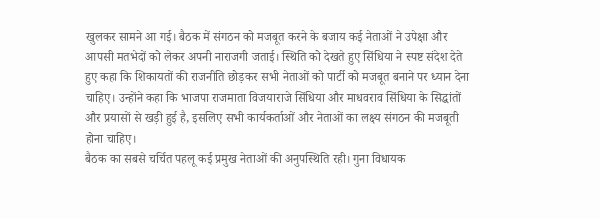खुलकर सामने आ गई। बैठक में संगठन को मजबूत करने के बजाय कई नेताओं ने उपेक्षा और आपसी मतभेदों को लेकर अपनी नाराजगी जताई। स्थिति को देखते हुए सिंधिया ने स्पष्ट संदेश देते हुए कहा कि शिकायतों की राजनीति छोड़कर सभी नेताओं को पार्टी को मजबूत बनाने पर ध्यान देना चाहिए। उन्होंने कहा कि भाजपा राजमाता विजयाराजे सिंधिया और माधवराव सिंधिया के सिद्धांतों और प्रयासों से खड़ी हुई है, इसलिए सभी कार्यकर्ताओं और नेताओं का लक्ष्य संगठन की मजबूती होना चाहिए।
बैठक का सबसे चर्चित पहलू कई प्रमुख नेताओं की अनुपस्थिति रही। गुना विधायक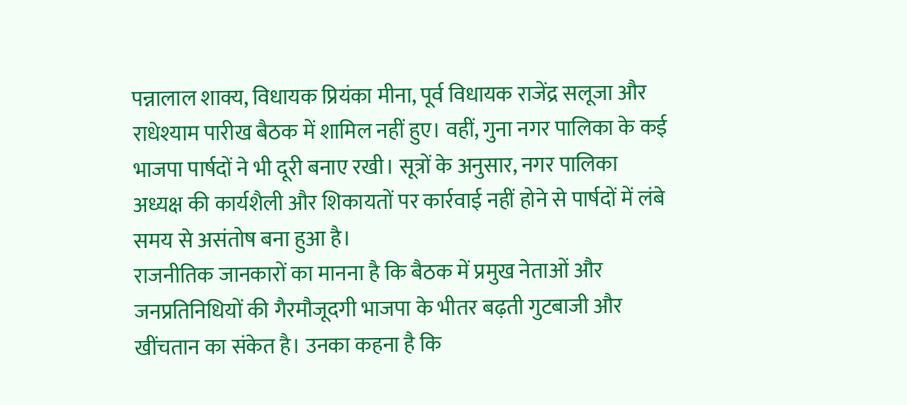पन्नालाल शाक्य, विधायक प्रियंका मीना, पूर्व विधायक राजेंद्र सलूजा और राधेश्याम पारीख बैठक में शामिल नहीं हुए। वहीं, गुना नगर पालिका के कई भाजपा पार्षदों ने भी दूरी बनाए रखी। सूत्रों के अनुसार, नगर पालिका अध्यक्ष की कार्यशैली और शिकायतों पर कार्रवाई नहीं होने से पार्षदों में लंबे समय से असंतोष बना हुआ है।
राजनीतिक जानकारों का मानना है कि बैठक में प्रमुख नेताओं और जनप्रतिनिधियों की गैरमौजूदगी भाजपा के भीतर बढ़ती गुटबाजी और खींचतान का संकेत है। उनका कहना है कि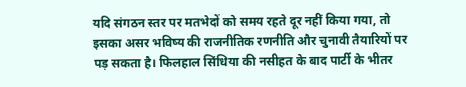यदि संगठन स्तर पर मतभेदों को समय रहते दूर नहीं किया गया, तो इसका असर भविष्य की राजनीतिक रणनीति और चुनावी तैयारियों पर पड़ सकता है। फिलहाल सिंधिया की नसीहत के बाद पार्टी के भीतर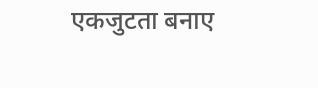एकजुटता बनाए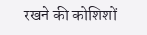रखने की कोशिशों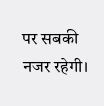पर सबकी नजर रहेगी।